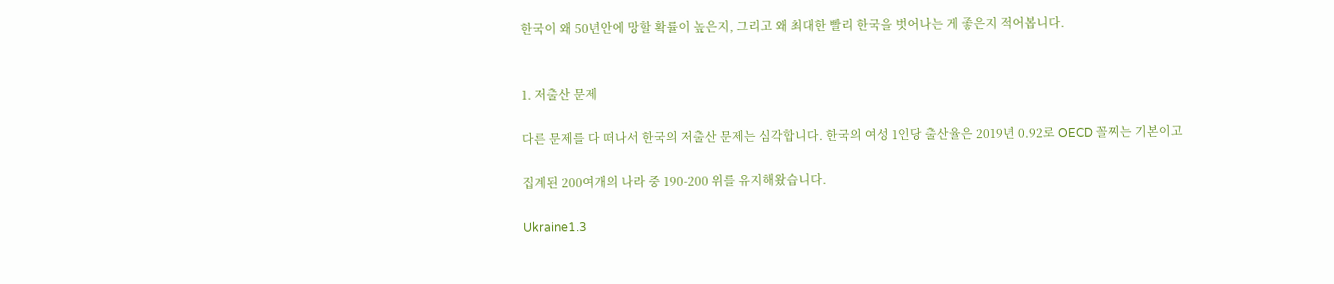한국이 왜 50년안에 망할 확률이 높은지, 그리고 왜 최대한 빨리 한국을 벗어나는 게 좋은지 적어봅니다.


1. 저출산 문제

다른 문제를 다 떠나서 한국의 저출산 문제는 심각합니다. 한국의 여성 1인당 출산율은 2019년 0.92로 OECD 꼴찌는 기본이고

집계된 200여개의 나라 중 190-200 위를 유지해왔습니다.

Ukraine1.3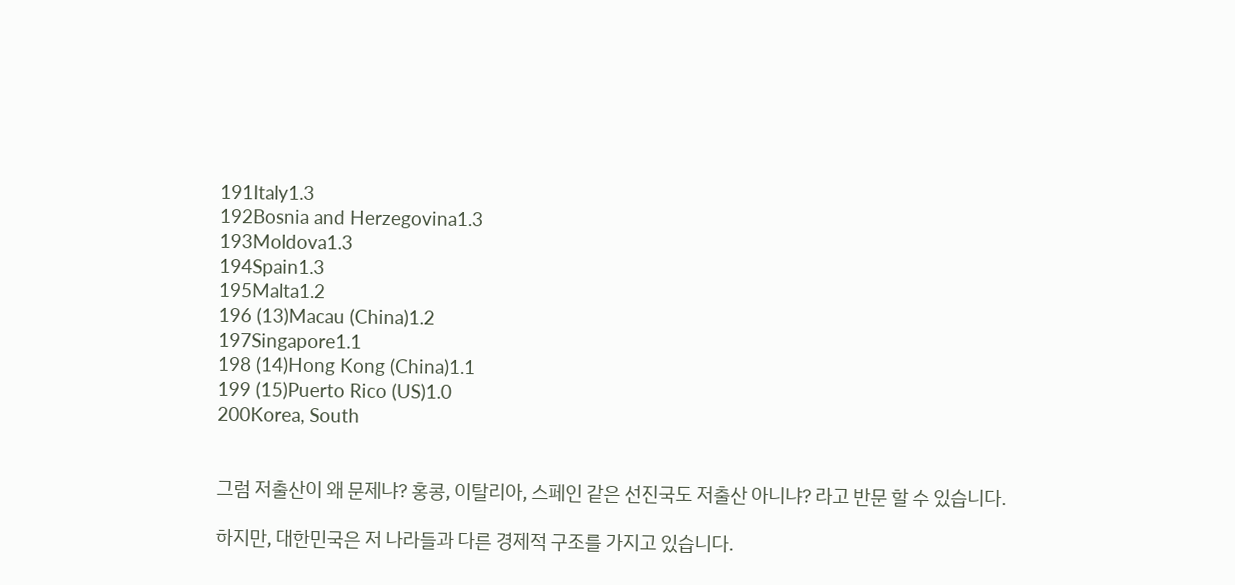191Italy1.3
192Bosnia and Herzegovina1.3
193Moldova1.3
194Spain1.3
195Malta1.2
196 (13)Macau (China)1.2
197Singapore1.1
198 (14)Hong Kong (China)1.1
199 (15)Puerto Rico (US)1.0
200Korea, South


그럼 저출산이 왜 문제냐? 홍콩, 이탈리아, 스페인 같은 선진국도 저출산 아니냐? 라고 반문 할 수 있습니다.

하지만, 대한민국은 저 나라들과 다른 경제적 구조를 가지고 있습니다.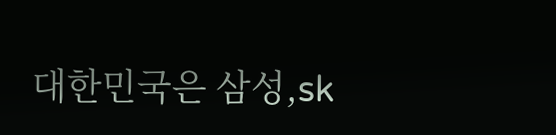대한민국은 삼성,sk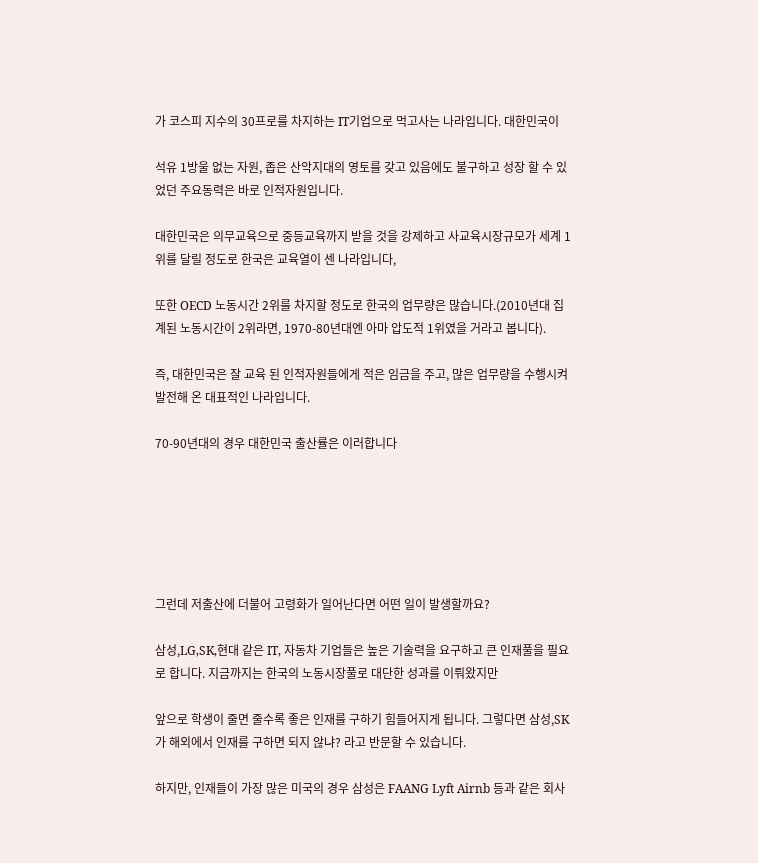가 코스피 지수의 30프로를 차지하는 IT기업으로 먹고사는 나라입니다. 대한민국이

석유 1방울 없는 자원, 좁은 산악지대의 영토를 갖고 있음에도 불구하고 성장 할 수 있었던 주요동력은 바로 인적자원입니다.

대한민국은 의무교육으로 중등교육까지 받을 것을 강제하고 사교육시장규모가 세계 1위를 달릴 정도로 한국은 교육열이 센 나라입니다,

또한 OECD 노동시간 2위를 차지할 정도로 한국의 업무량은 많습니다.(2010년대 집계된 노동시간이 2위라면, 1970-80년대엔 아마 압도적 1위였을 거라고 봅니다).

즉, 대한민국은 잘 교육 된 인적자원들에게 적은 임금을 주고, 많은 업무량을 수행시켜 발전해 온 대표적인 나라입니다.

70-90년대의 경우 대한민국 출산률은 이러합니다






그런데 저출산에 더불어 고령화가 일어난다면 어떤 일이 발생할까요?

삼성,LG,SK,현대 같은 IT, 자동차 기업들은 높은 기술력을 요구하고 큰 인재풀을 필요로 합니다. 지금까지는 한국의 노동시장풀로 대단한 성과를 이뤄왔지만

앞으로 학생이 줄면 줄수록 좋은 인재를 구하기 힘들어지게 됩니다. 그렇다면 삼성,SK가 해외에서 인재를 구하면 되지 않냐? 라고 반문할 수 있습니다.

하지만, 인재들이 가장 많은 미국의 경우 삼성은 FAANG Lyft Airnb 등과 같은 회사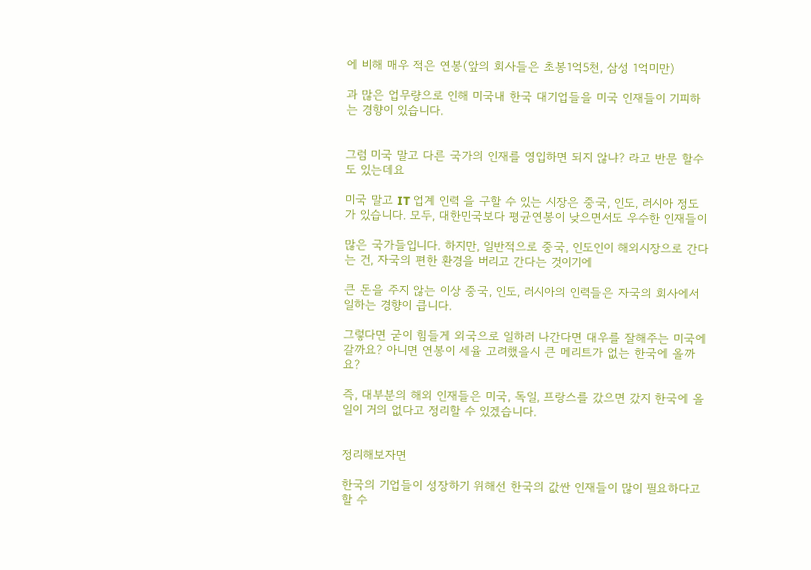에 비해 매우 적은 연봉(앞의 회사들은 초봉1억5천, 삼성 1억미만)

과 많은 업무량으로 인해 미국내 한국 대기업들을 미국 인재들이 기피하는 경향이 있습니다.


그럼 미국 말고 다른 국가의 인재를 영입하면 되지 않냐? 라고 반문 할수 도 있는데요

미국 말고 IT 업계 인력 을 구할 수 있는 시장은 중국, 인도, 러시아 정도가 있습니다. 모두, 대한민국보다 평균연봉이 낮으면서도 우수한 인재들이

많은 국가들입니다. 하지만, 일반적으로 중국, 인도인이 해외시장으로 간다는 건, 자국의 편한 환경을 버리고 간다는 것이기에

큰 돈을 주지 않는 이상 중국, 인도, 러시아의 인력들은 자국의 회사에서 일하는 경향이 큽니다.

그렇다면 굳이 힘들게 외국으로 일하러 나간다면 대우를 잘해주는 미국에 갈까요? 아니면 연봉이 세율 고려했을시 큰 메리트가 없는 한국에 올까요?

즉, 대부분의 해외 인재들은 미국, 독일, 프랑스를 갔으면 갔지 한국에 올 일이 거의 없다고 정리할 수 있겠습니다.


정리해보자면

한국의 기업들이 성장하기 위해선 한국의 값싼 인재들이 많이 필요하다고 할 수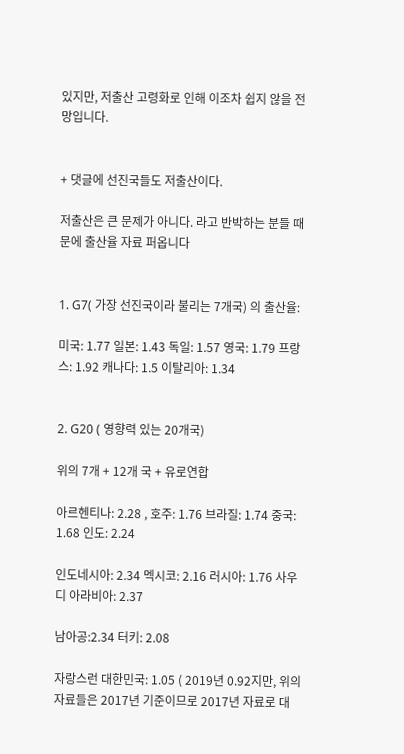있지만, 저출산 고령화로 인해 이조차 쉽지 않을 전망입니다.


+ 댓글에 선진국들도 저출산이다.

저출산은 큰 문제가 아니다. 라고 반박하는 분들 때문에 출산율 자료 퍼옵니다


1. G7( 가장 선진국이라 불리는 7개국) 의 출산율:

미국: 1.77 일본: 1.43 독일: 1.57 영국: 1.79 프랑스: 1.92 캐나다: 1.5 이탈리아: 1.34


2. G20 ( 영향력 있는 20개국)

위의 7개 + 12개 국 + 유로연합

아르헨티나: 2.28 , 호주: 1.76 브라질: 1.74 중국: 1.68 인도: 2.24

인도네시아: 2.34 멕시코: 2.16 러시아: 1.76 사우디 아라비아: 2.37

남아공:2.34 터키: 2.08

자랑스런 대한민국: 1.05 ( 2019년 0.92지만, 위의 자료들은 2017년 기준이므로 2017년 자료로 대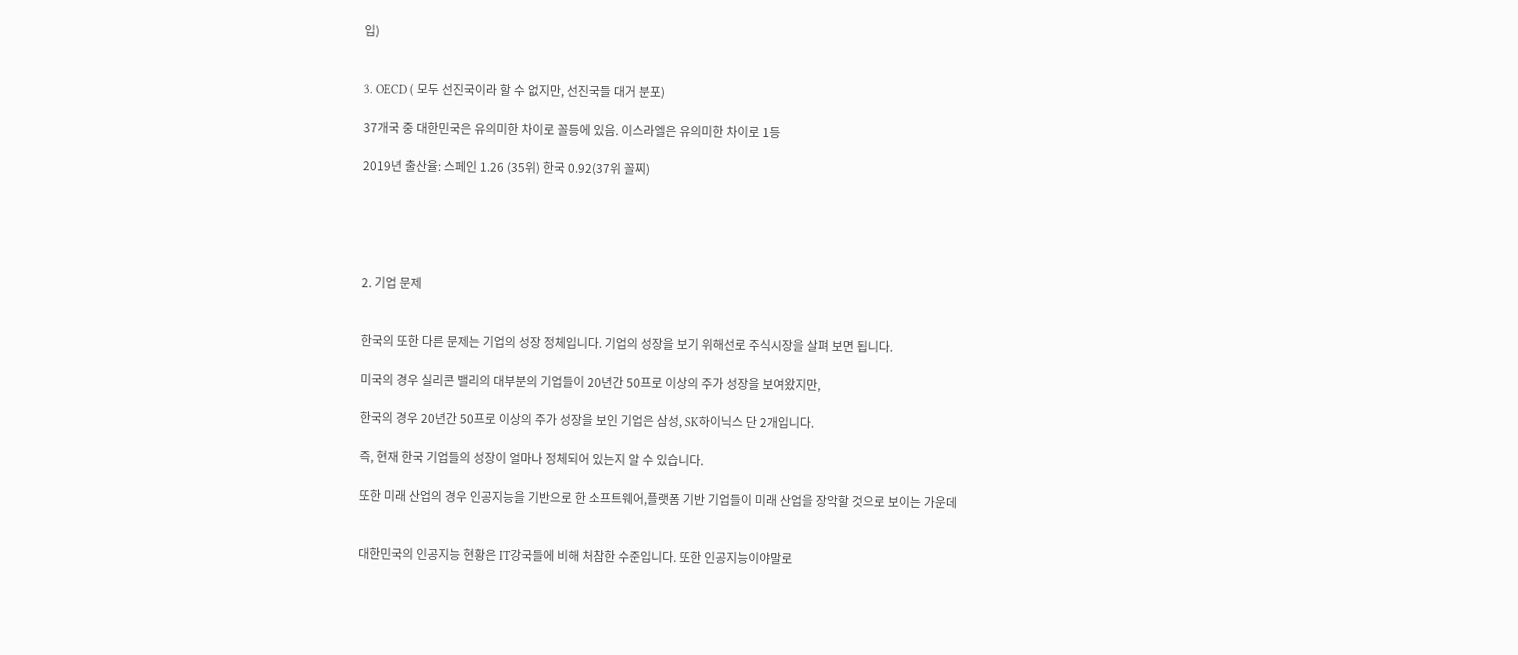입)


3. OECD ( 모두 선진국이라 할 수 없지만, 선진국들 대거 분포)

37개국 중 대한민국은 유의미한 차이로 꼴등에 있음. 이스라엘은 유의미한 차이로 1등

2019년 출산율: 스페인 1.26 (35위) 한국 0.92(37위 꼴찌)





2. 기업 문제


한국의 또한 다른 문제는 기업의 성장 정체입니다. 기업의 성장을 보기 위해선로 주식시장을 살펴 보면 됩니다.

미국의 경우 실리콘 밸리의 대부분의 기업들이 20년간 50프로 이상의 주가 성장을 보여왔지만,

한국의 경우 20년간 50프로 이상의 주가 성장을 보인 기업은 삼성, SK하이닉스 단 2개입니다.

즉, 현재 한국 기업들의 성장이 얼마나 정체되어 있는지 알 수 있습니다.

또한 미래 산업의 경우 인공지능을 기반으로 한 소프트웨어,플랫폼 기반 기업들이 미래 산업을 장악할 것으로 보이는 가운데


대한민국의 인공지능 현황은 IT강국들에 비해 처참한 수준입니다. 또한 인공지능이야말로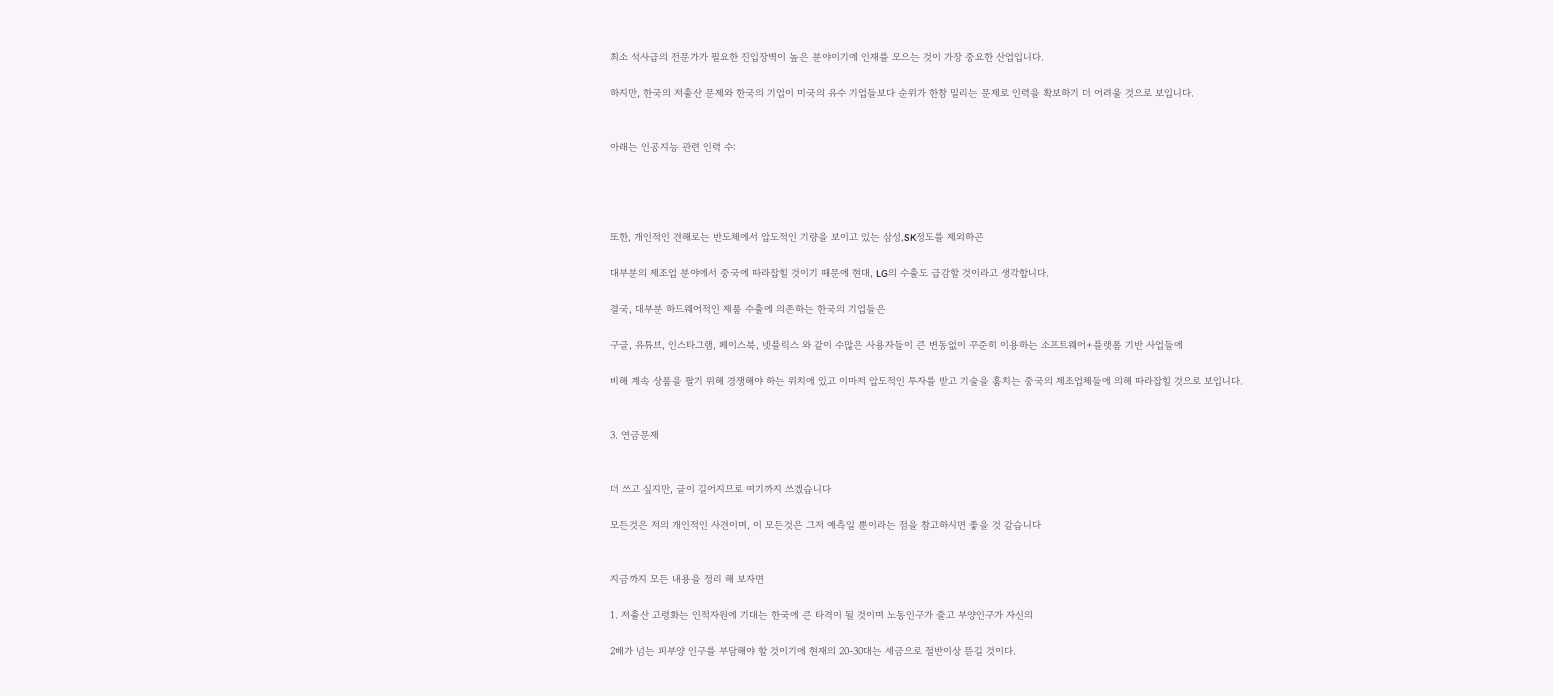최소 석사급의 전문가가 필요한 진입장벽이 높은 분야이기에 인재를 모으는 것이 가장 중요한 산업입니다.

하지만, 한국의 저출산 문제와 한국의 기업이 미국의 유수 기업들보다 순위가 한참 밀리는 문제로 인력을 확보하기 더 어려울 것으로 보입니다.


아래는 인공지능 관련 인력 수:




또한, 개인적인 견해로는 반도체에서 압도적인 기량을 보이고 있는 삼성,SK정도를 제외하곤

대부분의 제조업 분야에서 중국에 따라잡힐 것이기 때문에 현대, LG의 수출도 급감할 것이라고 생각합니다.

결국, 대부분 하드웨어적인 제품 수출에 의존하는 한국의 기업들은

구글, 유튜브, 인스타그램, 페이스북, 넷플릭스 와 같이 수많은 사용자들이 큰 변동없이 꾸준히 이용하는 소프트웨어+플랫폼 기반 사업들에

비해 계속 상품을 팔기 위해 경쟁해야 하는 위치에 있고 이마저 압도적인 투자를 받고 기술을 훔치는 중국의 제조업체들에 의해 따라잡힐 것으로 보입니다.


3. 연금문제


더 쓰고 싶지만, 글이 길어지므로 여기까지 쓰겠습니다

모든것은 저의 개인적인 사견이며, 이 모든것은 그저 예측일 뿐이라는 점을 참고하시면 좋을 것 같습니다


지금까지 모든 내용을 정리 해 보자면

1. 저출산 고령화는 인적자원에 기대는 한국에 큰 타격이 될 것이며 노동인구가 줄고 부양인구가 자신의

2배가 넘는 피부양 인구를 부담해야 할 것이기에 현재의 20-30대는 세금으로 절반이상 뜯길 것이다.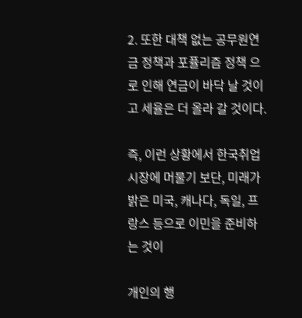2. 또한 대책 없는 공무원연금 정책과 포퓰리즘 정책 으로 인해 연금이 바닥 날 것이고 세율은 더 올라 갈 것이다.

즉, 이런 상황에서 한국취업시장에 머물기 보단, 미래가 밝은 미국, 캐나다, 독일, 프랑스 등으로 이민을 준비하는 것이

개인의 행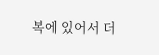복에 있어서 더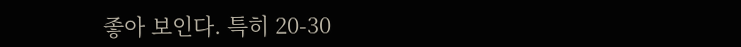좋아 보인다. 특히 20-30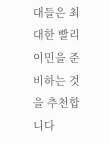대들은 최대한 빨리 이민을 준비하는 것을 추천합니다